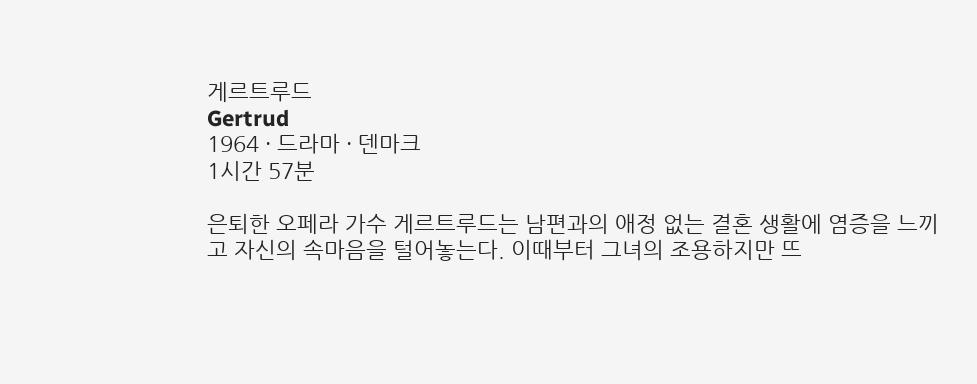게르트루드
Gertrud
1964 · 드라마 · 덴마크
1시간 57분

은퇴한 오페라 가수 게르트루드는 남편과의 애정 없는 결혼 생활에 염증을 느끼고 자신의 속마음을 털어놓는다. 이때부터 그녀의 조용하지만 뜨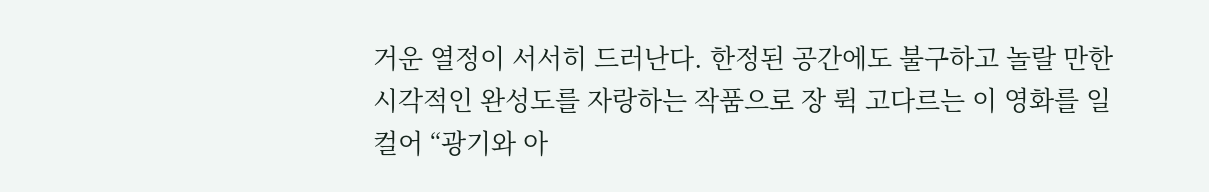거운 열정이 서서히 드러난다. 한정된 공간에도 불구하고 놀랄 만한 시각적인 완성도를 자랑하는 작품으로 장 뤽 고다르는 이 영화를 일컬어 “광기와 아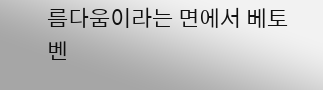름다움이라는 면에서 베토벤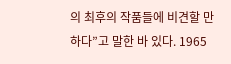의 최후의 작품들에 비견할 만하다”고 말한 바 있다. 1965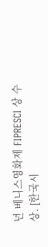년 베니스영화제 FIPRESCI 상 수상. [한국시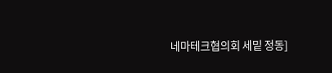네마테크협의회 세밑 정동]